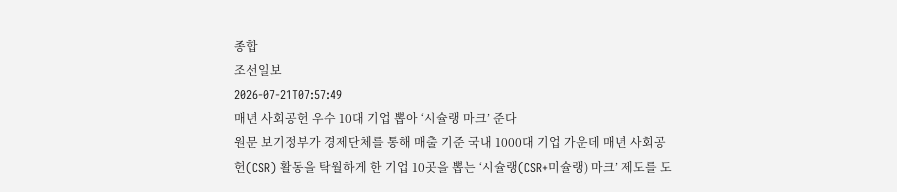종합
조선일보
2026-07-21T07:57:49
매년 사회공헌 우수 10대 기업 뽑아 ‘시슐랭 마크’ 준다
원문 보기정부가 경제단체를 통해 매출 기준 국내 1000대 기업 가운데 매년 사회공헌(CSR) 활동을 탁월하게 한 기업 10곳을 뽑는 ‘시슐랭(CSR+미슐랭) 마크’ 제도를 도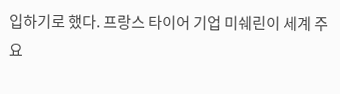입하기로 했다. 프랑스 타이어 기업 미쉐린이 세계 주요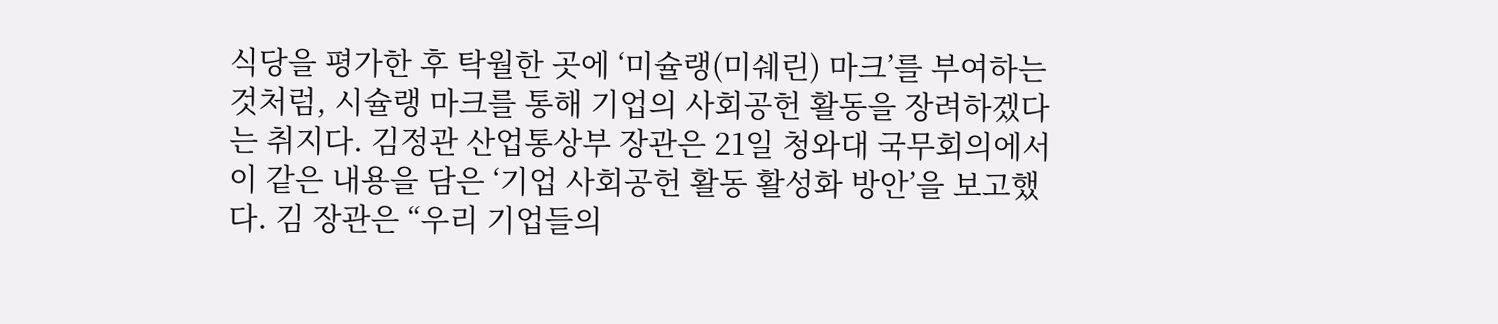식당을 평가한 후 탁월한 곳에 ‘미슐랭(미쉐린) 마크’를 부여하는 것처럼, 시슐랭 마크를 통해 기업의 사회공헌 활동을 장려하겠다는 취지다. 김정관 산업통상부 장관은 21일 청와대 국무회의에서 이 같은 내용을 담은 ‘기업 사회공헌 활동 활성화 방안’을 보고했다. 김 장관은 “우리 기업들의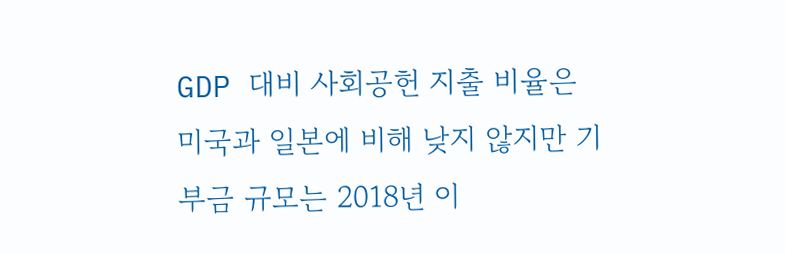GDP 대비 사회공헌 지출 비율은 미국과 일본에 비해 낮지 않지만 기부금 규모는 2018년 이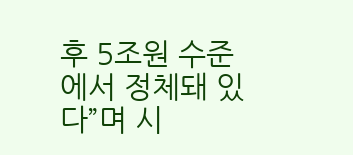후 5조원 수준에서 정체돼 있다”며 시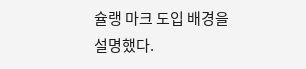슐랭 마크 도입 배경을 설명했다.